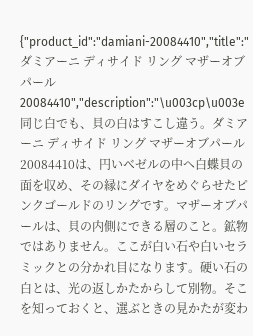{"product_id":"damiani-20084410","title":"ダミアーニ ディサイド リング マザーオブパール 20084410","description":"\u003cp\u003e同じ白でも、貝の白はすこし違う。ダミアーニ ディサイド リング マザーオブパール 20084410は、円いベゼルの中へ白蝶貝の面を収め、その縁にダイヤをめぐらせたピンクゴールドのリングです。マザーオブパールは、貝の内側にできる層のこと。鉱物ではありません。ここが白い石や白いセラミックとの分かれ目になります。硬い石の白とは、光の返しかたからして別物。そこを知っておくと、選ぶときの見かたが変わ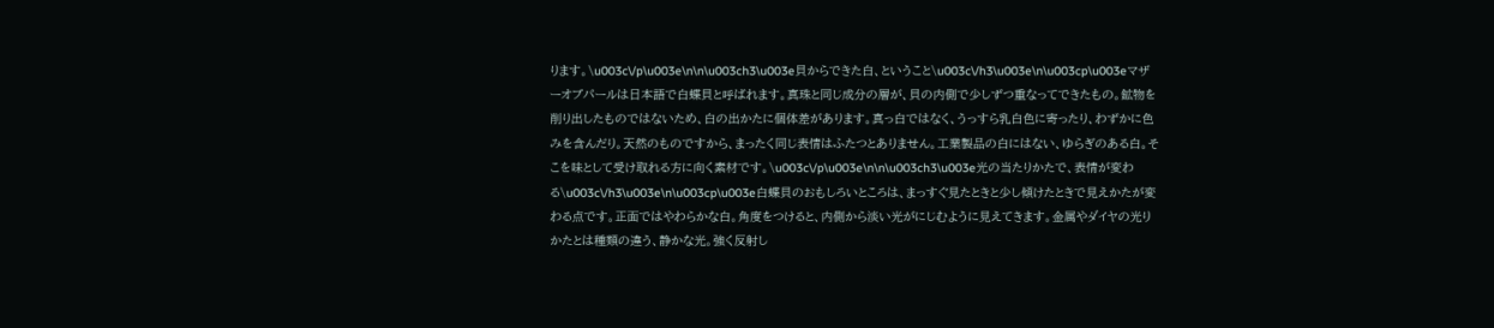ります。\u003c\/p\u003e\n\n\u003ch3\u003e貝からできた白、ということ\u003c\/h3\u003e\n\u003cp\u003eマザーオブパールは日本語で白蝶貝と呼ばれます。真珠と同じ成分の層が、貝の内側で少しずつ重なってできたもの。鉱物を削り出したものではないため、白の出かたに個体差があります。真っ白ではなく、うっすら乳白色に寄ったり、わずかに色みを含んだり。天然のものですから、まったく同じ表情はふたつとありません。工業製品の白にはない、ゆらぎのある白。そこを味として受け取れる方に向く素材です。\u003c\/p\u003e\n\n\u003ch3\u003e光の当たりかたで、表情が変わる\u003c\/h3\u003e\n\u003cp\u003e白蝶貝のおもしろいところは、まっすぐ見たときと少し傾けたときで見えかたが変わる点です。正面ではやわらかな白。角度をつけると、内側から淡い光がにじむように見えてきます。金属やダイヤの光りかたとは種類の違う、静かな光。強く反射し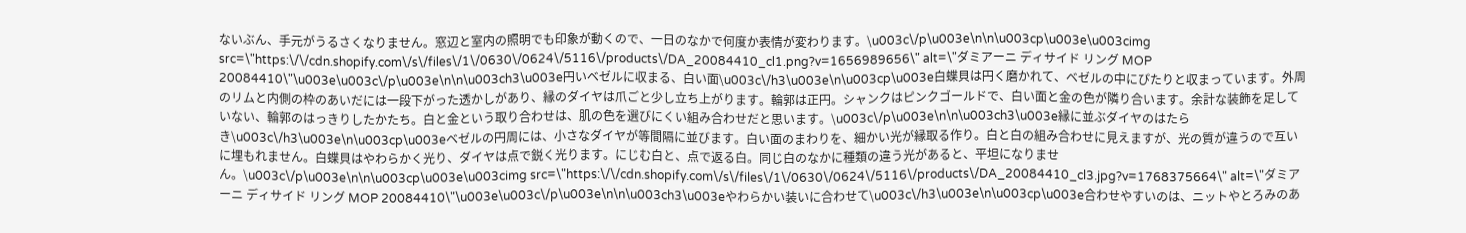ないぶん、手元がうるさくなりません。窓辺と室内の照明でも印象が動くので、一日のなかで何度か表情が変わります。\u003c\/p\u003e\n\n\u003cp\u003e\u003cimg src=\"https:\/\/cdn.shopify.com\/s\/files\/1\/0630\/0624\/5116\/products\/DA_20084410_cl1.png?v=1656989656\" alt=\"ダミアーニ ディサイド リング MOP 20084410\"\u003e\u003c\/p\u003e\n\n\u003ch3\u003e円いベゼルに収まる、白い面\u003c\/h3\u003e\n\u003cp\u003e白蝶貝は円く磨かれて、ベゼルの中にぴたりと収まっています。外周のリムと内側の枠のあいだには一段下がった透かしがあり、縁のダイヤは爪ごと少し立ち上がります。輪郭は正円。シャンクはピンクゴールドで、白い面と金の色が隣り合います。余計な装飾を足していない、輪郭のはっきりしたかたち。白と金という取り合わせは、肌の色を選びにくい組み合わせだと思います。\u003c\/p\u003e\n\n\u003ch3\u003e縁に並ぶダイヤのはたらき\u003c\/h3\u003e\n\u003cp\u003eベゼルの円周には、小さなダイヤが等間隔に並びます。白い面のまわりを、細かい光が縁取る作り。白と白の組み合わせに見えますが、光の質が違うので互いに埋もれません。白蝶貝はやわらかく光り、ダイヤは点で鋭く光ります。にじむ白と、点で返る白。同じ白のなかに種類の違う光があると、平坦になりません。\u003c\/p\u003e\n\n\u003cp\u003e\u003cimg src=\"https:\/\/cdn.shopify.com\/s\/files\/1\/0630\/0624\/5116\/products\/DA_20084410_cl3.jpg?v=1768375664\" alt=\"ダミアーニ ディサイド リング MOP 20084410\"\u003e\u003c\/p\u003e\n\n\u003ch3\u003eやわらかい装いに合わせて\u003c\/h3\u003e\n\u003cp\u003e合わせやすいのは、ニットやとろみのあ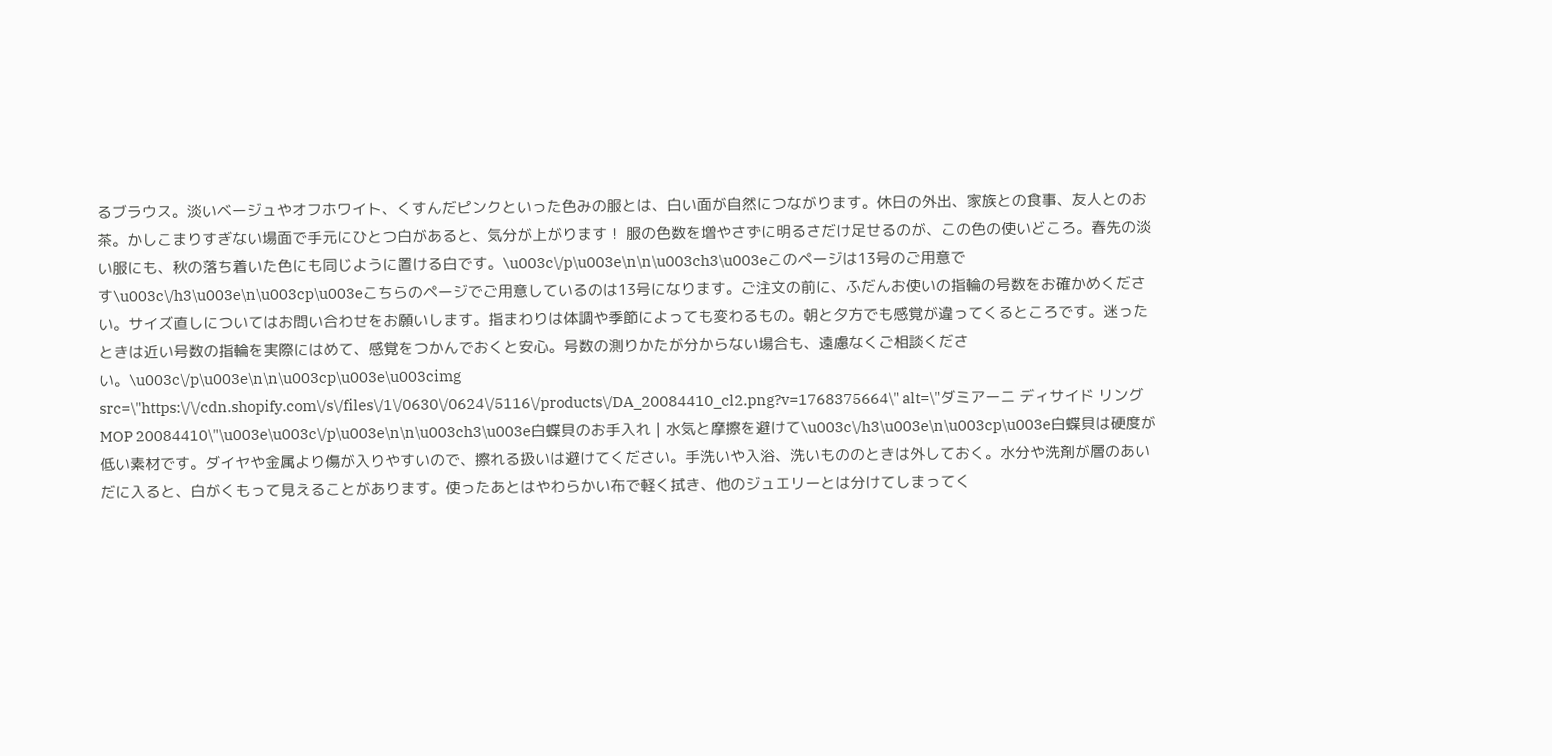るブラウス。淡いベージュやオフホワイト、くすんだピンクといった色みの服とは、白い面が自然につながります。休日の外出、家族との食事、友人とのお茶。かしこまりすぎない場面で手元にひとつ白があると、気分が上がります！ 服の色数を増やさずに明るさだけ足せるのが、この色の使いどころ。春先の淡い服にも、秋の落ち着いた色にも同じように置ける白です。\u003c\/p\u003e\n\n\u003ch3\u003eこのページは13号のご用意です\u003c\/h3\u003e\n\u003cp\u003eこちらのページでご用意しているのは13号になります。ご注文の前に、ふだんお使いの指輪の号数をお確かめください。サイズ直しについてはお問い合わせをお願いします。指まわりは体調や季節によっても変わるもの。朝と夕方でも感覚が違ってくるところです。迷ったときは近い号数の指輪を実際にはめて、感覚をつかんでおくと安心。号数の測りかたが分からない場合も、遠慮なくご相談ください。\u003c\/p\u003e\n\n\u003cp\u003e\u003cimg src=\"https:\/\/cdn.shopify.com\/s\/files\/1\/0630\/0624\/5116\/products\/DA_20084410_cl2.png?v=1768375664\" alt=\"ダミアーニ ディサイド リング MOP 20084410\"\u003e\u003c\/p\u003e\n\n\u003ch3\u003e白蝶貝のお手入れ｜水気と摩擦を避けて\u003c\/h3\u003e\n\u003cp\u003e白蝶貝は硬度が低い素材です。ダイヤや金属より傷が入りやすいので、擦れる扱いは避けてください。手洗いや入浴、洗いもののときは外しておく。水分や洗剤が層のあいだに入ると、白がくもって見えることがあります。使ったあとはやわらかい布で軽く拭き、他のジュエリーとは分けてしまってく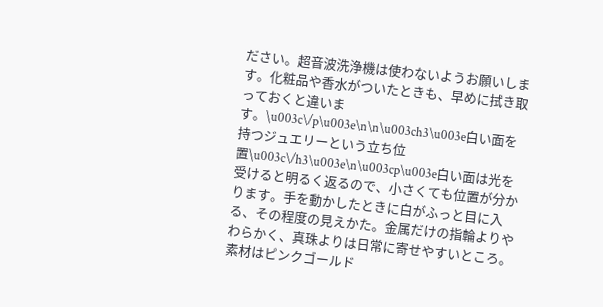ださい。超音波洗浄機は使わないようお願いします。化粧品や香水がついたときも、早めに拭き取っておくと違います。\u003c\/p\u003e\n\n\u003ch3\u003e白い面を持つジュエリーという立ち位置\u003c\/h3\u003e\n\u003cp\u003e白い面は光を受けると明るく返るので、小さくても位置が分かります。手を動かしたときに白がふっと目に入る、その程度の見えかた。金属だけの指輪よりやわらかく、真珠よりは日常に寄せやすいところ。素材はピンクゴールド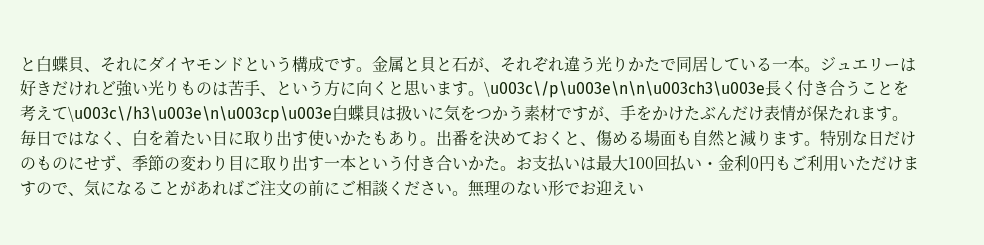と白蝶貝、それにダイヤモンドという構成です。金属と貝と石が、それぞれ違う光りかたで同居している一本。ジュエリーは好きだけれど強い光りものは苦手、という方に向くと思います。\u003c\/p\u003e\n\n\u003ch3\u003e長く付き合うことを考えて\u003c\/h3\u003e\n\u003cp\u003e白蝶貝は扱いに気をつかう素材ですが、手をかけたぶんだけ表情が保たれます。毎日ではなく、白を着たい日に取り出す使いかたもあり。出番を決めておくと、傷める場面も自然と減ります。特別な日だけのものにせず、季節の変わり目に取り出す一本という付き合いかた。お支払いは最大100回払い・金利0円もご利用いただけますので、気になることがあればご注文の前にご相談ください。無理のない形でお迎えい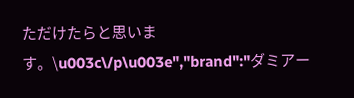ただけたらと思います。\u003c\/p\u003e","brand":"ダミアー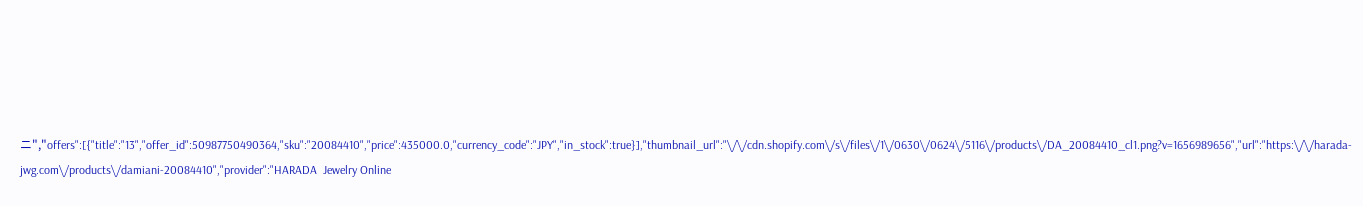ニ","offers":[{"title":"13","offer_id":50987750490364,"sku":"20084410","price":435000.0,"currency_code":"JPY","in_stock":true}],"thumbnail_url":"\/\/cdn.shopify.com\/s\/files\/1\/0630\/0624\/5116\/products\/DA_20084410_cl1.png?v=1656989656","url":"https:\/\/harada-jwg.com\/products\/damiani-20084410","provider":"HARADA  Jewelry Online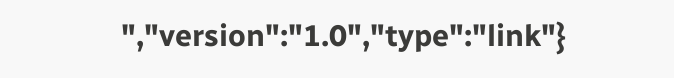","version":"1.0","type":"link"}